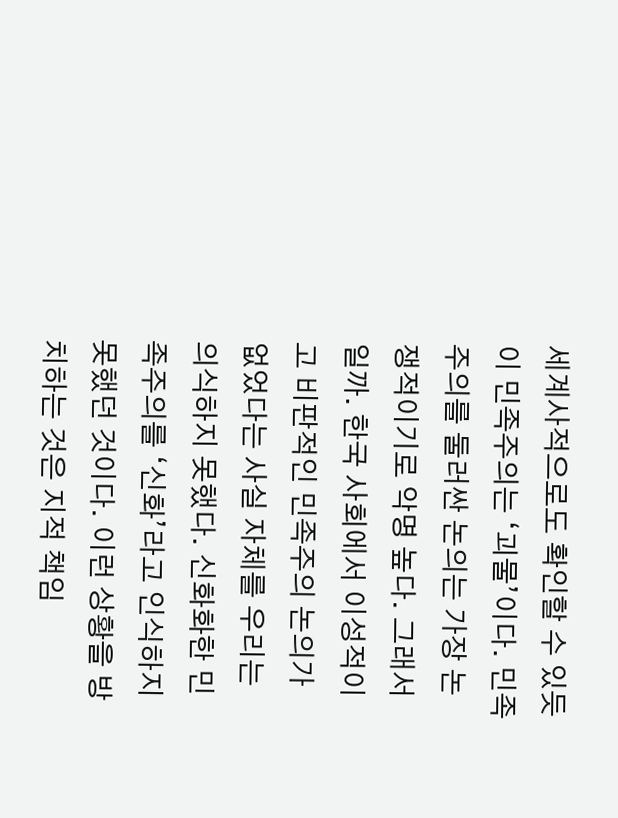세계사적으로도 확인할 수 있듯이 민족주의는 ‘괴물’이다. 민족주의를 둘러싼 논의는 가장 논쟁적이기로 악명 높다. 그래서일까. 한국 사회에서 이성적이고 비판적인 민족주의 논의가 없었다는 사실 자체를 우리는 의식하지 못했다. 신화화한 민족주의를 ‘신화’라고 인식하지 못했던 것이다. 이런 상황을 방치하는 것은 지적 책임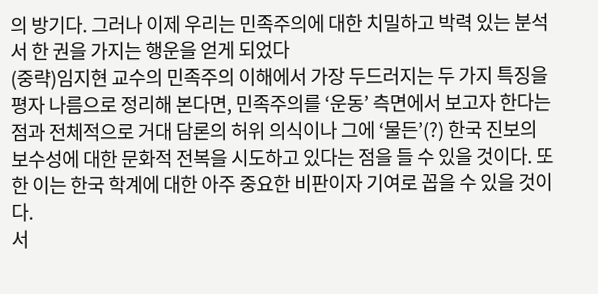의 방기다. 그러나 이제 우리는 민족주의에 대한 치밀하고 박력 있는 분석서 한 권을 가지는 행운을 얻게 되었다
(중략)임지현 교수의 민족주의 이해에서 가장 두드러지는 두 가지 특징을 평자 나름으로 정리해 본다면, 민족주의를 ‘운동’ 측면에서 보고자 한다는 점과 전체적으로 거대 담론의 허위 의식이나 그에 ‘물든’(?) 한국 진보의 보수성에 대한 문화적 전복을 시도하고 있다는 점을 들 수 있을 것이다. 또한 이는 한국 학계에 대한 아주 중요한 비판이자 기여로 꼽을 수 있을 것이다.
서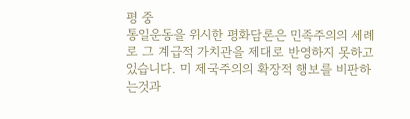평 중
통일운동을 위시한 평화담론은 민족주의의 세례로 그 계급적 가치관을 제대로 반영하지 못하고 있습니다. 미 제국주의의 확장적 행보를 비판하는것과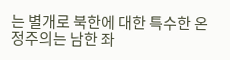는 별개로 북한에 대한 특수한 온정주의는 남한 좌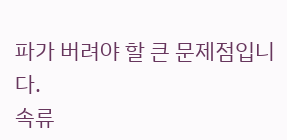파가 버려야 할 큰 문제점입니다.
속류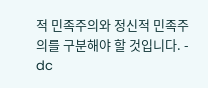적 민족주의와 정신적 민족주의를 구분해야 할 것입니다. - dc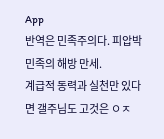App
반역은 민족주의다. 피압박 민족의 해방 만세.
계급적 동력과 실천만 있다면 갤주님도 고것은 ㅇㅈ